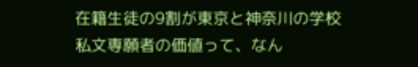在籍生徒の9割が東京と神奈川の学校
私文専願者の価値って、なん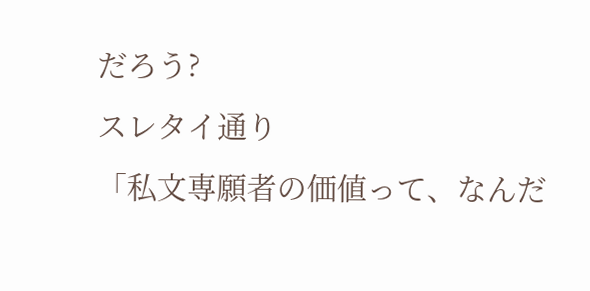だろう?
スレタイ通り
「私文専願者の価値って、なんだ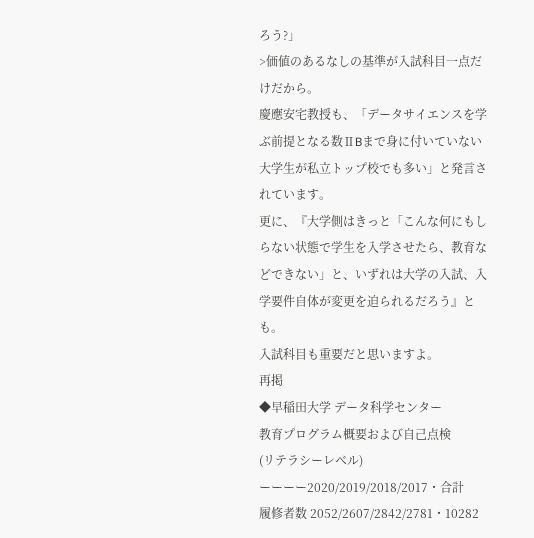ろう?」
>価値のあるなしの基準が入試科目一点だけだから。
慶應安宅教授も、「データサイエンスを学ぶ前提となる数ⅡBまで身に付いていない大学生が私立トップ校でも多い」と発言されています。
更に、『大学側はきっと「こんな何にもしらない状態で学生を入学させたら、教育などできない」と、いずれは大学の入試、入学要件自体が変更を迫られるだろう』とも。
入試科目も重要だと思いますよ。
再掲
◆早稲田大学 データ科学センター
教育プログラム概要および自己点検
(リテラシーレベル)
ーーーー2020/2019/2018/2017・合計
履修者数 2052/2607/2842/2781・10282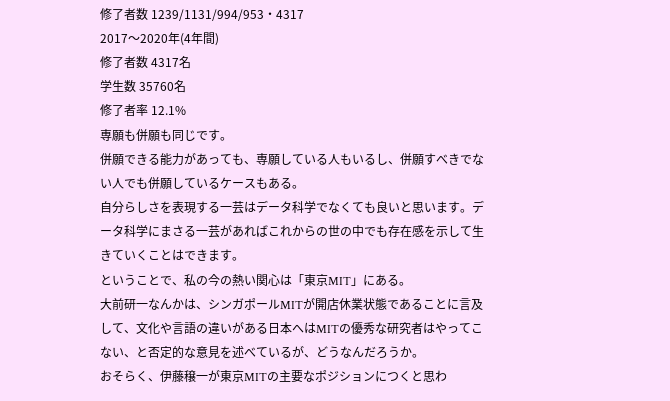修了者数 1239/1131/994/953・4317
2017〜2020年(4年間)
修了者数 4317名
学生数 35760名
修了者率 12.1%
専願も併願も同じです。
併願できる能力があっても、専願している人もいるし、併願すべきでない人でも併願しているケースもある。
自分らしさを表現する一芸はデータ科学でなくても良いと思います。データ科学にまさる一芸があればこれからの世の中でも存在感を示して生きていくことはできます。
ということで、私の今の熱い関心は「東京MIT」にある。
大前研一なんかは、シンガポールMITが開店休業状態であることに言及して、文化や言語の違いがある日本へはMITの優秀な研究者はやってこない、と否定的な意見を述べているが、どうなんだろうか。
おそらく、伊藤穣一が東京MITの主要なポジションにつくと思わ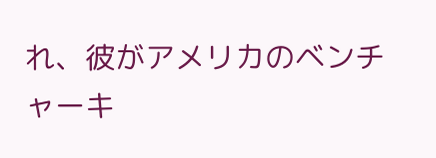れ、彼がアメリカのベンチャーキ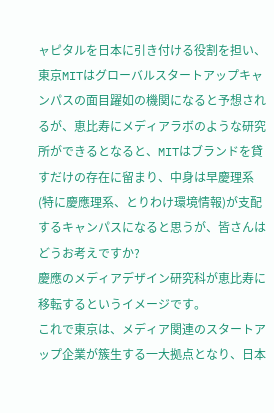ャピタルを日本に引き付ける役割を担い、東京MITはグローバルスタートアップキャンパスの面目躍如の機関になると予想されるが、恵比寿にメディアラボのような研究所ができるとなると、MITはブランドを貸すだけの存在に留まり、中身は早慶理系(特に慶應理系、とりわけ環境情報)が支配するキャンパスになると思うが、皆さんはどうお考えですか?
慶應のメディアデザイン研究科が恵比寿に移転するというイメージです。
これで東京は、メディア関連のスタートアップ企業が簇生する一大拠点となり、日本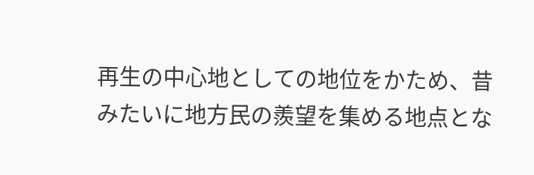再生の中心地としての地位をかため、昔みたいに地方民の羨望を集める地点とな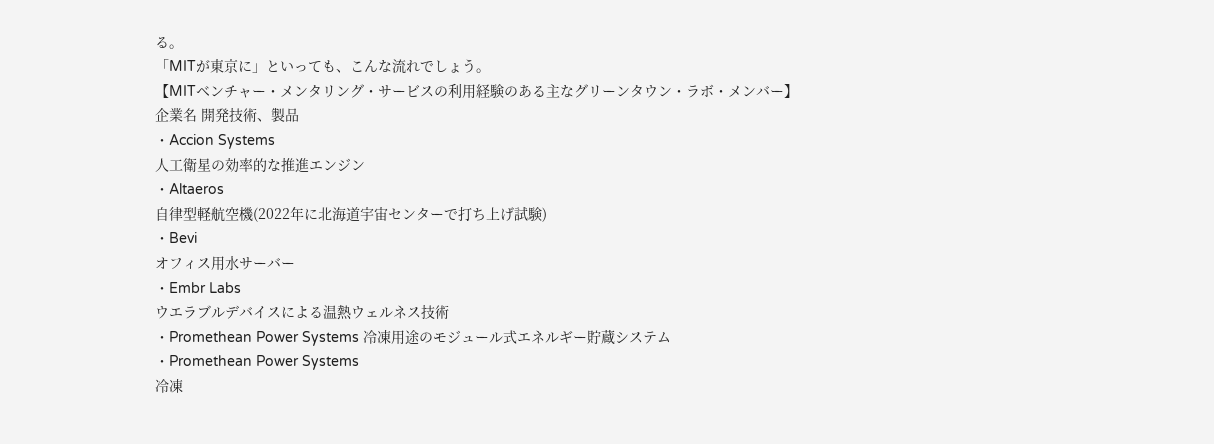る。
「MITが東京に」といっても、こんな流れでしょう。
【MITベンチャー・メンタリング・サービスの利用経験のある主なグリーンタウン・ラボ・メンバー】
企業名 開発技術、製品
・Accion Systems
人工衛星の効率的な推進エンジン
・Altaeros
自律型軽航空機(2022年に北海道宇宙センターで打ち上げ試験)
・Bevi
オフィス用水サーバー
・Embr Labs
ウエラブルデバイスによる温熱ウェルネス技術
・Promethean Power Systems 冷凍用途のモジュール式エネルギー貯蔵システム
・Promethean Power Systems
冷凍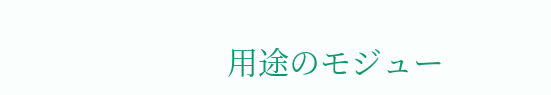用途のモジュー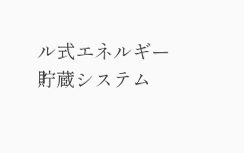ル式エネルギー貯蔵システム